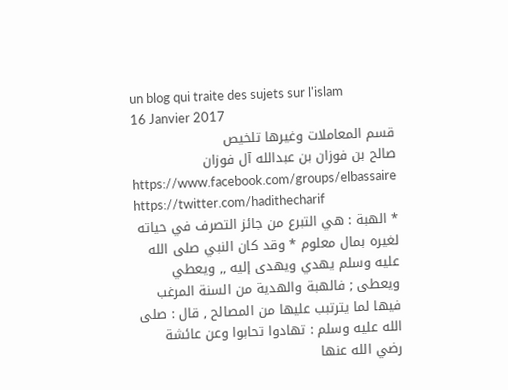un blog qui traite des sujets sur l'islam
16 Janvier 2017
قسم المعاملات وغيرها تلخيص
صالح بن فوزان بن عبدالله آل فوزان
https://www.facebook.com/groups/elbassaire
https://twitter.com/hadithecharif
* الهبة : هي التبرع من جائز التصرف في حياته لغيره بمال معلوم * وقد كان النبي صلى الله عليه وسلم يهدي ويهدى إليه ,, ويعطي ويعطى ; فالهبة والهدية من السنة المرغب فيها لما يترتبب عليها من المصالح , قال : صلى الله عليه وسلم : تهادوا تحابوا وعن عائشة رضي الله عنها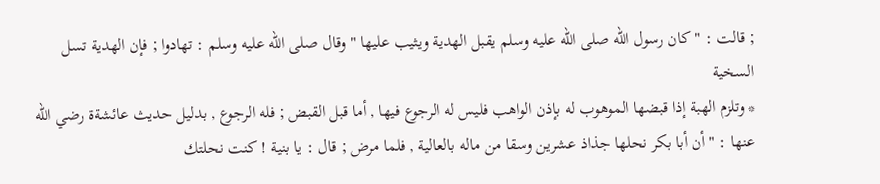; قالت : " كان رسول الله صلى الله عليه وسلم يقبل الهدية ويثيب عليها " وقال صلى الله عليه وسلم : تهادوا ; فإن الهدية تسل السخية
* وتلزم الهبة إذا قبضها الموهوب له بإذن الواهب فليس له الرجوع فيها , أما قبل القبض ; فله الرجوع , بدليل حديث عائشةة رضي الله عنها : " أن أبا بكر نحلها جذاذ عشرين وسقا من ماله بالعالية , فلما مرض ; قال : يا بنية ! كنت نحلتك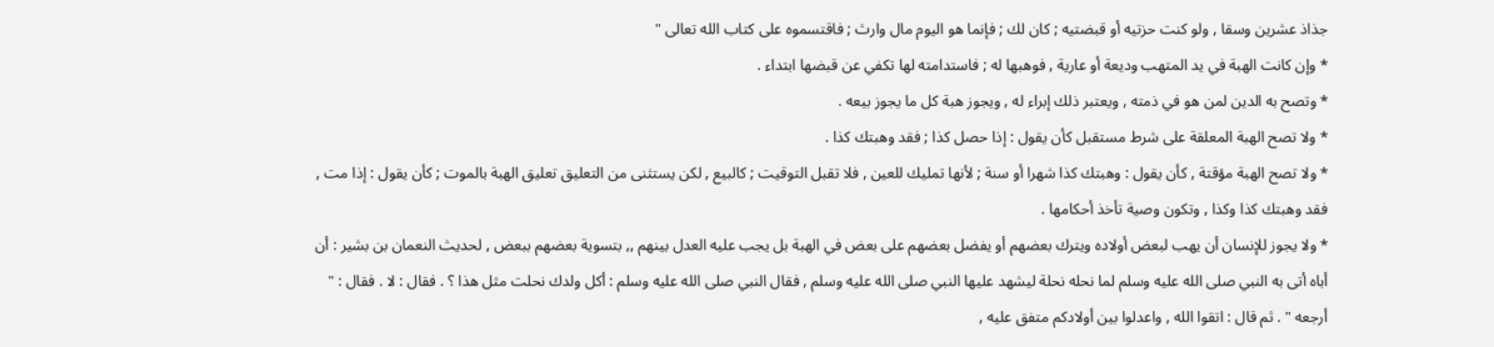جذاذ عشرين وسقا , ولو كنت حزتيه أو قبضتيه ; كان لك ; فإنما هو اليوم مال وارث ; فاقتسموه على كتاب الله تعالى "
* وإن كانت الهبة في يد المتهب وديعة أو عارية , فوهبها له ; فاستدامته لها تكفي عن قبضها ابتداء .
* وتصح به الدين لمن هو في ذمته , ويعتبر ذلك إبراء له , ويجوز هبة كل ما يجوز بيعه .
* ولا تصح الهبة المعلقة على شرط مستقبل كأن يقول : إذا حصل كذا ; فقد وهبتك كذا .
* ولا تصح الهبة مؤقتة , كأن يقول : وهبتك كذا شهرا أو سنة ; لأنها تمليك للعين , فلا تقبل التوقيت ; كالبيع , لكن يستثنى من التعليق تعليق الهبة بالموت ; كأن يقول : إذا مت , فقد وهبتك كذا وكذا , وتكون وصية تأخذ أحكامها .
* ولا يجوز للإنسان أن يهب لبعض أولاده ويترك بعضهم أو يفضل بعضهم على بعض في الهبة بل يجب عليه العدل بينهم ,, بتسوية بعضهم ببعض , لحديث النعمان بن بشير : أن أباه أتى به النبي صلى الله عليه وسلم لما نحله نحلة ليشهد عليها النبي صلى الله عليه وسلم , فقال النبي صلى الله عليه وسلم : أكل ولدك نحلت مثل هذا ؟ . فقال : لا . فقال : " أرجعه " . ثم قال : اتقوا الله , واعدلوا بين أولادكم متفق عليه ,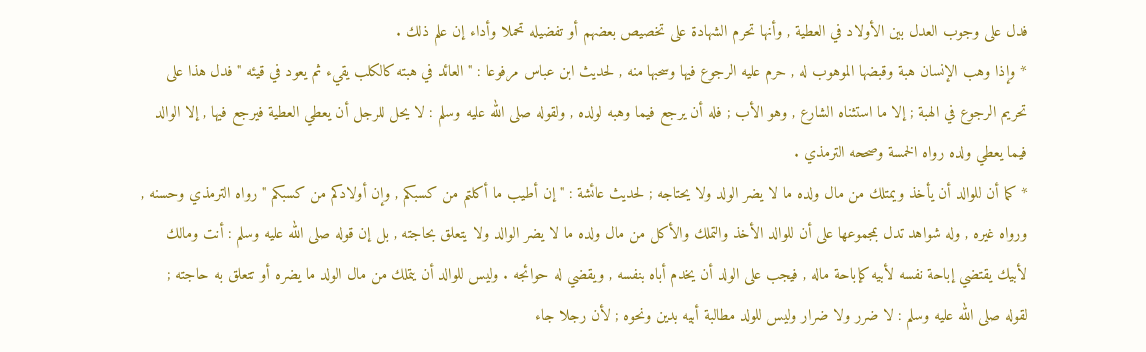فدل على وجوب العدل بين الأولاد في العطية , وأنها تحرم الشهادة على تخصيص بعضهم أو تفضيله تحملا وأداء إن علم ذلك .
* وإذا وهب الإنسان هبة وقبضها الموهوب له , حرم عليه الرجوع فيها وسحبها منه , لحديث ابن عباس مرفوعا : " العائد في هبته كالكلب يقيء ثم يعود في قيئه " فدل هذا على تحريم الرجوع في الهبة ; إلا ما استثناه الشارع , وهو الأب ; فله أن يرجع فيما وهبه لولده , ولقوله صلى الله عليه وسلم : لا يحل للرجل أن يعطي العطية فيرجع فيها , إلا الوالد فيما يعطي ولده رواه الخمسة وصححه الترمذي .
* كما أن للوالد أن يأخذ ويمتلك من مال ولده ما لا يضر الولد ولا يحتاجه ; لحديث عائشة : " إن أطيب ما أكلتم من كسبكم , وإن أولادكم من كسبكم " رواه الترمذي وحسنه , ورواه غيره , وله شواهد تدل بمجموعها على أن للوالد الأخذ والتملك والأكل من مال ولده ما لا يضر الوالد ولا يتعلق بحاجته , بل إن قوله صلى الله عليه وسلم : أنت ومالك لأبيك يقتضي إباحة نفسه لأبيه كإباحة ماله , فيجب على الولد أن يخدم أباه بنفسه , ويقضي له حوائجه . وليس للوالد أن يتملك من مال الولد ما يضره أو تتعلق به حاجته ; لقوله صلى الله عليه وسلم : لا ضرر ولا ضرار وليس للولد مطالبة أبيه بدين ونحوه ; لأن رجلا جاء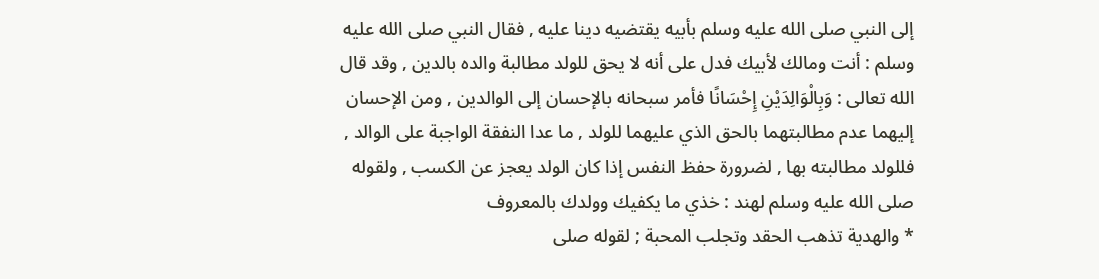إلى النبي صلى الله عليه وسلم بأبيه يقتضيه دينا عليه , فقال النبي صلى الله عليه وسلم : أنت ومالك لأبيك فدل على أنه لا يحق للولد مطالبة والده بالدين , وقد قال الله تعالى : وَبِالْوَالِدَيْنِ إِحْسَانًا فأمر سبحانه بالإحسان إلى الوالدين , ومن الإحسان إليهما عدم مطالبتهما بالحق الذي عليهما للولد , ما عدا النفقة الواجبة على الوالد , فللولد مطالبته بها , لضرورة حفظ النفس إذا كان الولد يعجز عن الكسب , ولقوله صلى الله عليه وسلم لهند : خذي ما يكفيك وولدك بالمعروف
* والهدية تذهب الحقد وتجلب المحبة ; لقوله صلى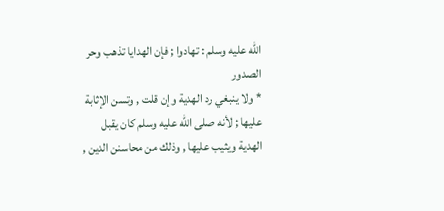الله عليه وسلم : تهادوا ; فإن الهدايا تذهب وحر الصدور
* ولا ينبغي رد الهدية وإن قلت , وتسن الإثابة عليها ; لأنه صلى الله عليه وسلم كان يقبل الهدية ويثيب عليها , وذلك من محاسنن الدين ,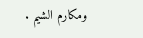ومكارم الشيم .